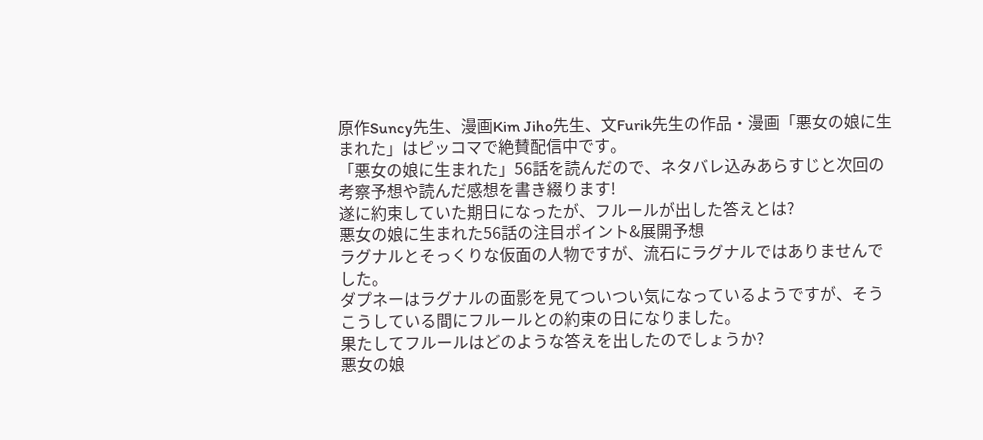原作Suncy先生、漫画Kim Jiho先生、文Furik先生の作品・漫画「悪女の娘に生まれた」はピッコマで絶賛配信中です。
「悪女の娘に生まれた」56話を読んだので、ネタバレ込みあらすじと次回の考察予想や読んだ感想を書き綴ります!
遂に約束していた期日になったが、フルールが出した答えとは?
悪女の娘に生まれた56話の注目ポイント&展開予想
ラグナルとそっくりな仮面の人物ですが、流石にラグナルではありませんでした。
ダプネーはラグナルの面影を見てついつい気になっているようですが、そうこうしている間にフルールとの約束の日になりました。
果たしてフルールはどのような答えを出したのでしょうか?
悪女の娘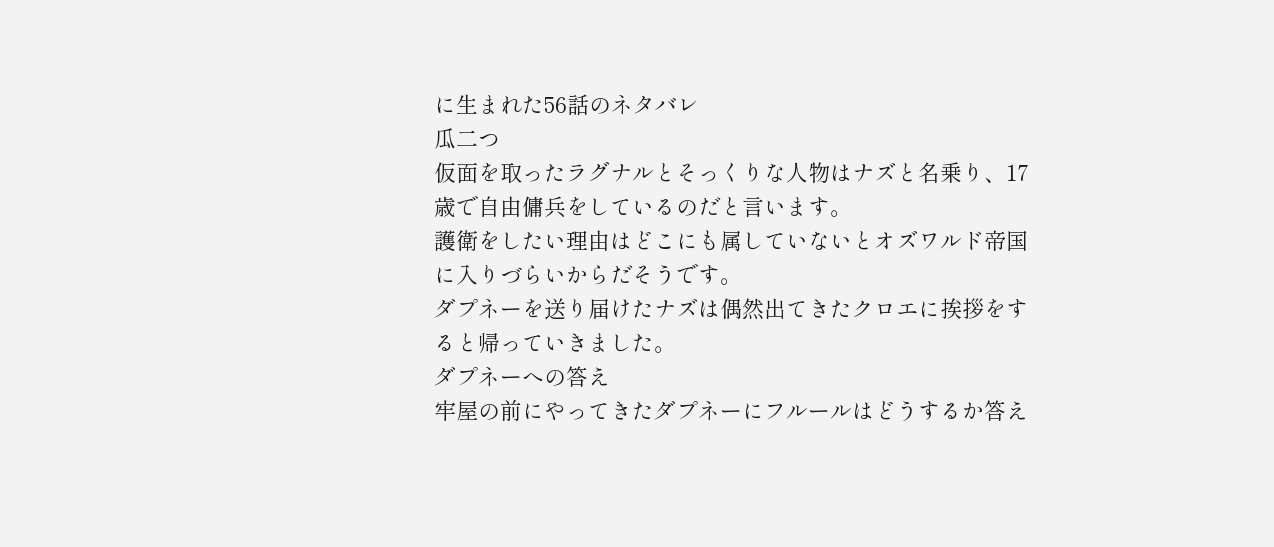に生まれた56話のネタバレ
瓜二つ
仮面を取ったラグナルとそっくりな人物はナズと名乗り、17歳で自由傭兵をしているのだと言います。
護衛をしたい理由はどこにも属していないとオズワルド帝国に入りづらいからだそうです。
ダプネーを送り届けたナズは偶然出てきたクロエに挨拶をすると帰っていきました。
ダプネーへの答え
牢屋の前にやってきたダプネーにフルールはどうするか答え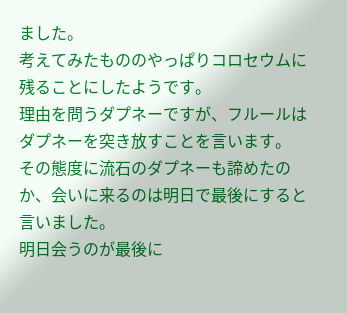ました。
考えてみたもののやっぱりコロセウムに残ることにしたようです。
理由を問うダプネーですが、フルールはダプネーを突き放すことを言います。
その態度に流石のダプネーも諦めたのか、会いに来るのは明日で最後にすると言いました。
明日会うのが最後に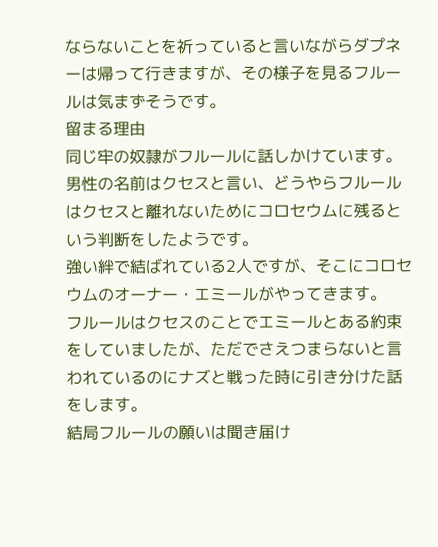ならないことを祈っていると言いながらダプネーは帰って行きますが、その様子を見るフルールは気まずそうです。
留まる理由
同じ牢の奴隷がフルールに話しかけています。
男性の名前はクセスと言い、どうやらフルールはクセスと離れないためにコロセウムに残るという判断をしたようです。
強い絆で結ばれている2人ですが、そこにコロセウムのオーナー・エミールがやってきます。
フルールはクセスのことでエミールとある約束をしていましたが、ただでさえつまらないと言われているのにナズと戦った時に引き分けた話をします。
結局フルールの願いは聞き届け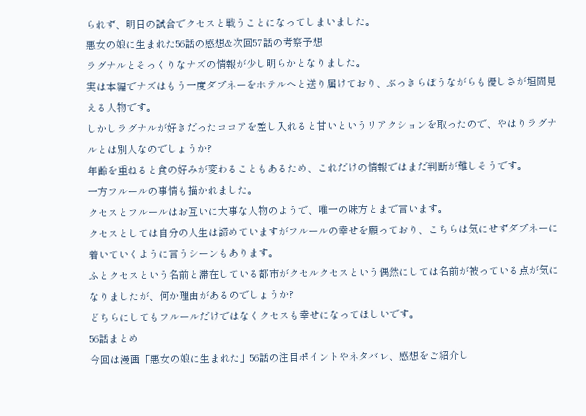られず、明日の試合でクセスと戦うことになってしまいました。
悪女の娘に生まれた56話の感想&次回57話の考察予想
ラグナルとそっくりなナズの情報が少し明らかとなりました。
実は本編でナズはもう一度ダプネーをホテルへと送り届けており、ぶっきらぼうながらも優しさが垣間見える人物です。
しかしラグナルが好きだったココアを差し入れると甘いというリアクションを取ったので、やはりラグナルとは別人なのでしょうか?
年齢を重ねると食の好みが変わることもあるため、これだけの情報ではまだ判断が難しそうです。
一方フルールの事情も描かれました。
クセスとフルールはお互いに大事な人物のようで、唯一の味方とまで言います。
クセスとしては自分の人生は諦めていますがフルールの幸せを願っており、こちらは気にせずダプネーに着いていくように言うシーンもあります。
ふとクセスという名前と滞在している都市がクセルクセスという偶然にしては名前が被っている点が気になりましたが、何か理由があるのでしょうか?
どちらにしてもフルールだけではなくクセスも幸せになってほしいです。
56話まとめ
今回は漫画「悪女の娘に生まれた」56話の注目ポイントやネタバレ、感想をご紹介し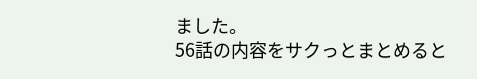ました。
56話の内容をサクっとまとめると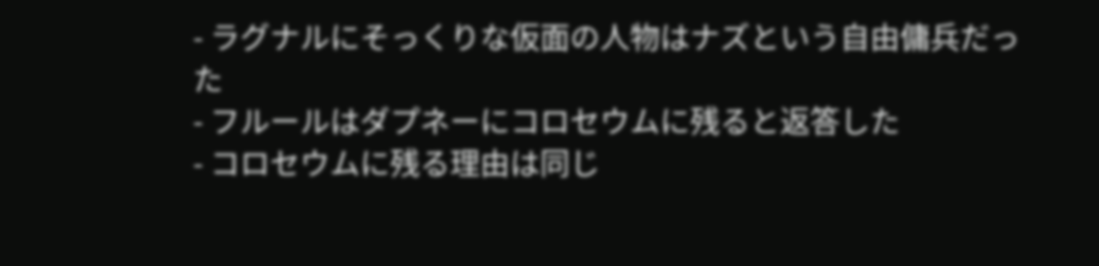- ラグナルにそっくりな仮面の人物はナズという自由傭兵だった
- フルールはダプネーにコロセウムに残ると返答した
- コロセウムに残る理由は同じ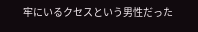牢にいるクセスという男性だった